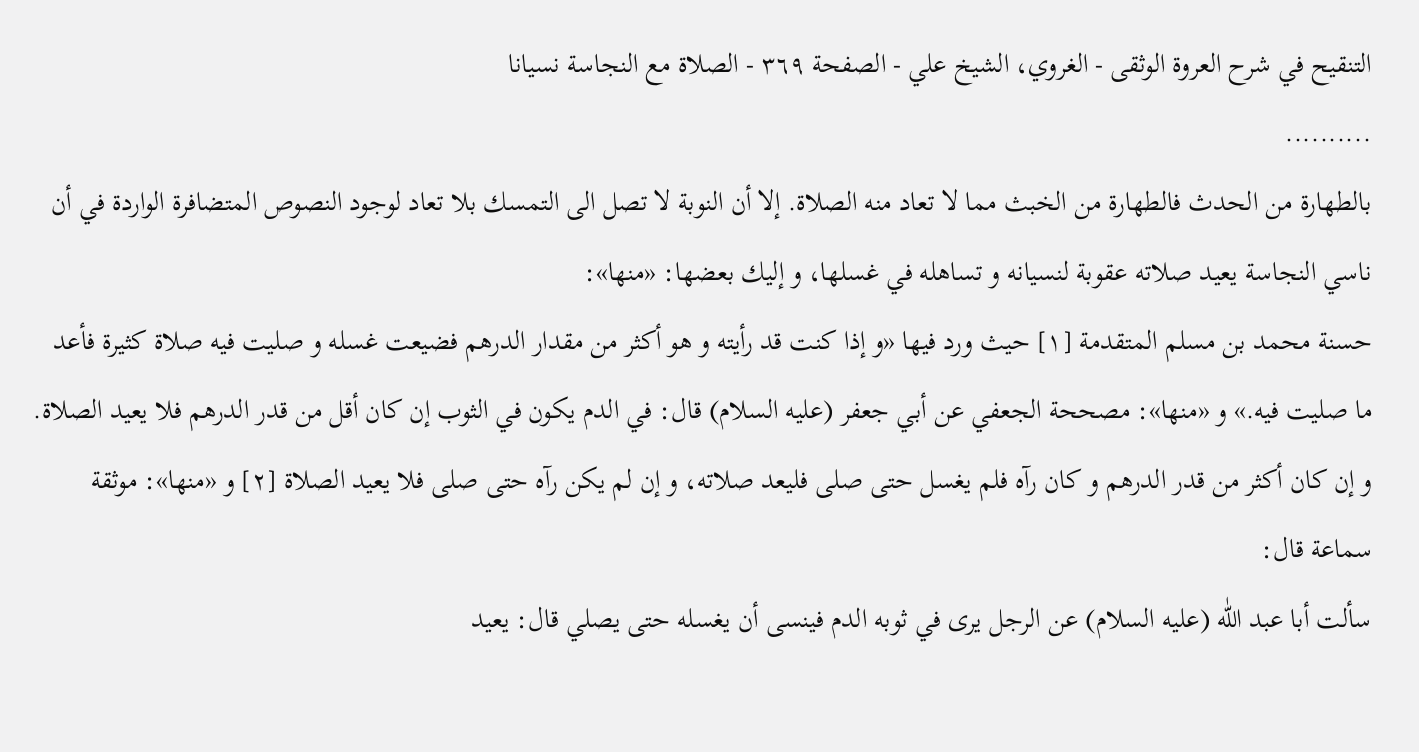التنقيح في شرح العروة الوثقى - الغروي، الشيخ علي - الصفحة ٣٦٩ - الصلاة مع النجاسة نسيانا
..........
بالطهارة من الحدث فالطهارة من الخبث مما لا تعاد منه الصلاة. إلا أن النوبة لا تصل الى التمسك بلا تعاد لوجود النصوص المتضافرة الواردة في أن ناسي النجاسة يعيد صلاته عقوبة لنسيانه و تساهله في غسلها، و إليك بعضها: «منها»:
حسنة محمد بن مسلم المتقدمة [١] حيث ورد فيها «و إذا كنت قد رأيته و هو أكثر من مقدار الدرهم فضيعت غسله و صليت فيه صلاة كثيرة فأعد ما صليت فيه.» و «منها»: مصححة الجعفي عن أبي جعفر (عليه السلام) قال: في الدم يكون في الثوب إن كان أقل من قدر الدرهم فلا يعيد الصلاة. و إن كان أكثر من قدر الدرهم و كان رآه فلم يغسل حتى صلى فليعد صلاته، و إن لم يكن رآه حتى صلى فلا يعيد الصلاة [٢] و «منها»: موثقة سماعة قال:
سألت أبا عبد اللّٰه (عليه السلام) عن الرجل يرى في ثوبه الدم فينسى أن يغسله حتى يصلي قال: يعيد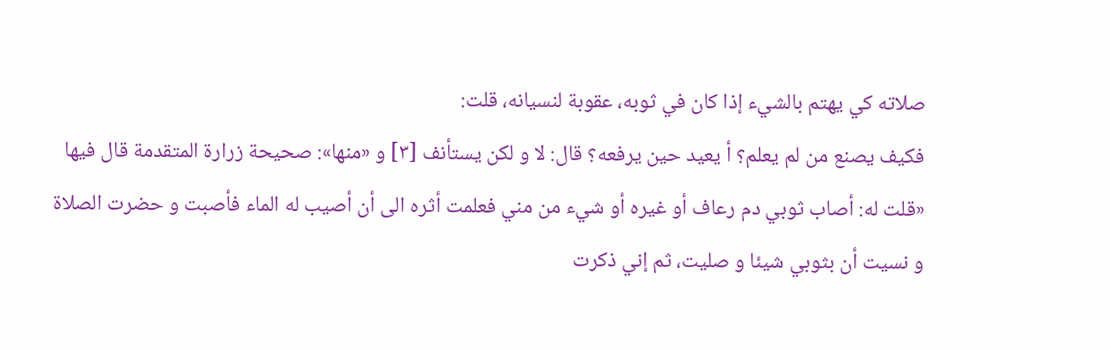صلاته كي يهتم بالشيء إذا كان في ثوبه، عقوبة لنسيانه، قلت:
فكيف يصنع من لم يعلم؟ أ يعيد حين يرفعه؟ قال: لا و لكن يستأنف [٣] و «منها»: صحيحة زرارة المتقدمة قال فيها «قلت له: أصاب ثوبي دم رعاف أو غيره أو شيء من مني فعلمت أثره الى أن أصيب له الماء فأصبت و حضرت الصلاة و نسيت أن بثوبي شيئا و صليت، ثم إني ذكرت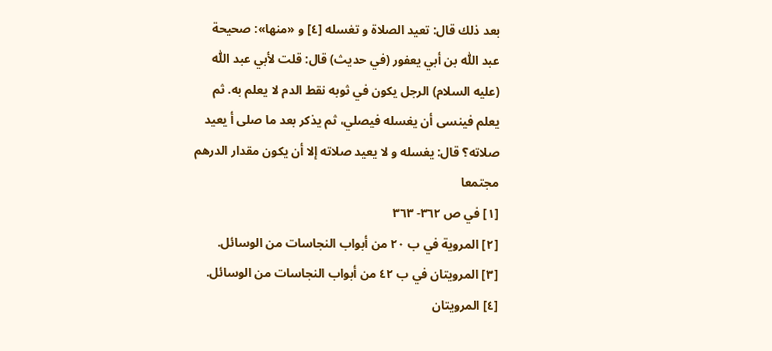بعد ذلك قال: تعيد الصلاة و تغسله [٤] و «منها»: صحيحة عبد اللّٰه بن أبي يعفور (في حديث) قال: قلت لأبي عبد اللّٰه (عليه السلام) الرجل يكون في ثوبه نقط الدم لا يعلم به. ثم يعلم فينسى أن يغسله فيصلي، ثم يذكر بعد ما صلى أ يعيد صلاته؟ قال: يغسله و لا يعيد صلاته إلا أن يكون مقدار الدرهم مجتمعا
[١] في ص ٣٦٢- ٣٦٣
[٢] المروية في ب ٢٠ من أبواب النجاسات من الوسائل.
[٣] المرويتان في ب ٤٢ من أبواب النجاسات من الوسائل.
[٤] المرويتان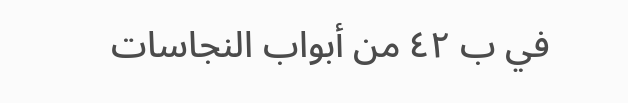في ب ٤٢ من أبواب النجاسات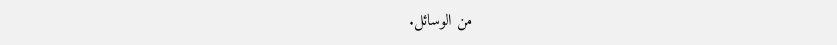من الوسائل.